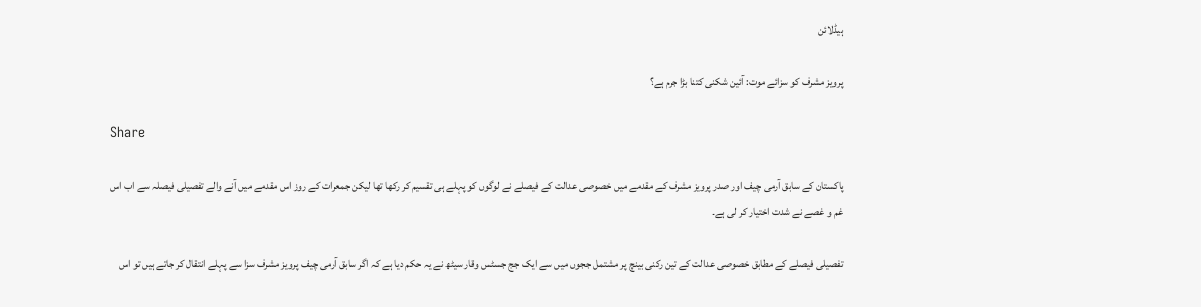ہیڈلائن

پرویز مشرف کو سزائے موت: آئین شکنی کتنا بڑا جرم ہے؟

Share

پاکستان کے سابق آرمی چیف اور صدر پرویز مشرف کے مقدمے میں خصوصی عدالت کے فیصلے نے لوگوں کو پہلے ہی تقسیم کر رکھا تھا لیکن جمعرات کے روز اس مقدمے میں آنے والے تفصیلی فیصلہ سے اب اس غم و غصے نے شدت اختیار کر لی ہے۔

تفصیلی فیصلے کے مطابق خصوصی عدالت کے تین رکنی بینچ پر مشتمل ججوں میں سے ایک جج جسٹس وقار سیٹھ نے یہ حکم دیا ہے کہ اگر سابق آرمی چیف پرویز مشرف سزا سے پہلے انتقال کر جاتے ہیں تو اس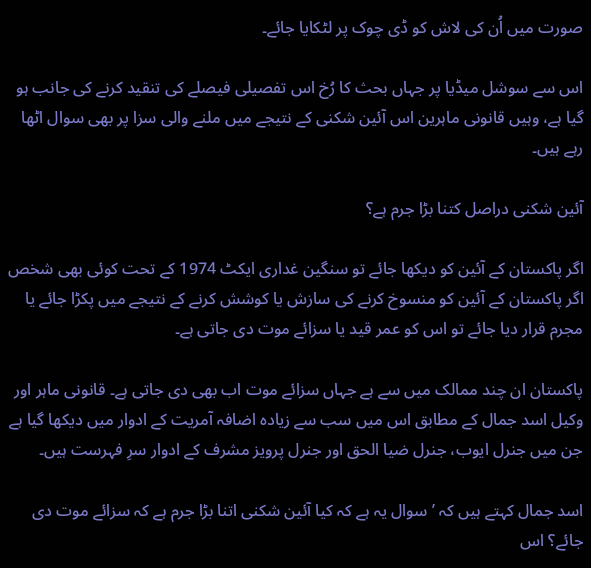صورت میں اُن کی لاش کو ڈی چوک پر لٹکایا جائے۔

اس سے سوشل میڈیا پر جہاں بحث کا رُخ اس تفصیلی فیصلے کی تنقید کرنے کی جانب ہو گیا ہے، وہیں قانونی ماہرین اس آئین شکنی کے نتیجے میں ملنے والی سزا پر بھی سوال اٹھا رہے ہیں۔

آئین شکنی دراصل کتنا بڑا جرم ہے؟

اگر پاکستان کے آئین کو دیکھا جائے تو سنگین غداری ایکٹ 1974 کے تحت کوئی بھی شخص اگر پاکستان کے آئین کو منسوخ کرنے کی سازش یا کوشش کرنے کے نتیجے میں پکڑا جائے یا مجرم قرار دیا جائے تو اس کو عمر قید یا سزائے موت دی جاتی ہے۔

پاکستان ان چند ممالک میں سے ہے جہاں سزائے موت اب بھی دی جاتی ہے۔ قانونی ماہر اور وکیل اسد جمال کے مطابق اس میں سب سے زیادہ اضافہ آمریت کے ادوار میں دیکھا گیا ہے جن میں جنرل ایوب، جنرل ضیا الحق اور جنرل پرویز مشرف کے ادوار سرِ فہرست ہیں۔

اسد جمال کہتے ہیں کہ ’سوال یہ ہے کہ کیا آئین شکنی اتنا بڑا جرم ہے کہ سزائے موت دی جائے؟ اس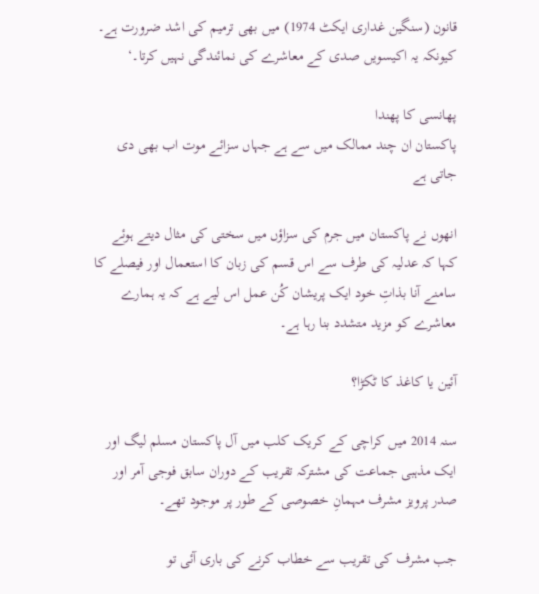قانون (سنگین غداری ایکٹ 1974) میں بھی ترمیم کی اشد ضرورت ہے۔ کیونکہ یہ اکیسویں صدی کے معاشرے کی نمائندگی نہیں کرتا۔‘

پھانسی کا پھندا
پاکستان ان چند ممالک میں سے ہے جہاں سزائے موت اب بھی دی جاتی ہے

انھوں نے پاکستان میں جرم کی سزاؤں میں سختی کی مثال دیتے ہوئے کہا کہ عدلیہ کی طرف سے اس قسم کی زبان کا استعمال اور فیصلے کا سامنے آنا بذاتِ خود ایک پریشان کُن عمل اس لیے ہے کہ یہ ہمارے معاشرے کو مزید متشدد بنا رہا ہے۔

آئین یا کاغذ کا ٹکڑا؟

سنہ 2014 میں کراچی کے کریک کلب میں آل پاکستان مسلم لیگ اور ایک مذہبی جماعت کی مشترکہ تقریب کے دوران سابق فوجی آمر اور صدر پرویز مشرف مہمانِ خصوصی کے طور پر موجود تھے۔

جب مشرف کی تقریب سے خطاب کرنے کی باری آئی تو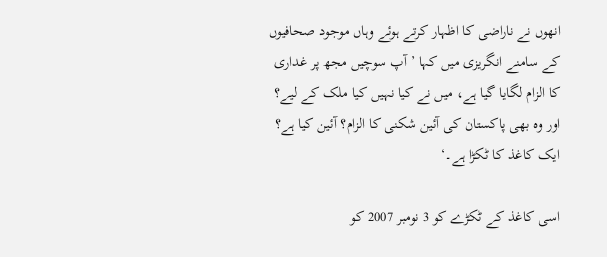انھوں نے ناراضی کا اظہار کرتے ہوئے وہاں موجود صحافیوں کے سامنے انگریزی میں کہا ’آپ سوچیں مجھ پر غداری کا الزام لگایا گیا ہے، میں نے کیا نہیں کیا ملک کے لیے؟ اور وہ بھی پاکستان کی آئین شکنی کا الزام؟ آئین کیا ہے؟ ایک کاغذ کا ٹکڑا ہے۔‘

اسی کاغذ کے ٹکڑے کو 3 نومبر 2007 کو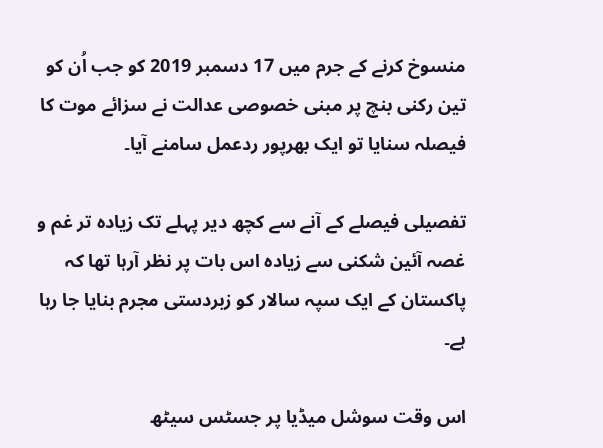منسوخ کرنے کے جرم میں 17 دسمبر 2019 کو جب اُن کو تین رکنی بنچ پر مبنی خصوصی عدالت نے سزائے موت کا فیصلہ سنایا تو ایک بھرپور ردعمل سامنے آیا۔

تفصیلی فیصلے کے آنے سے کچھ دیر پہلے تک زیادہ تر غم و غصہ آئین شکنی سے زیادہ اس بات پر نظر آرہا تھا کہ پاکستان کے ایک سپہ سالار کو زبردستی مجرم بنایا جا رہا ہے۔

اس وقت سوشل میڈیا پر جسٹس سیٹھ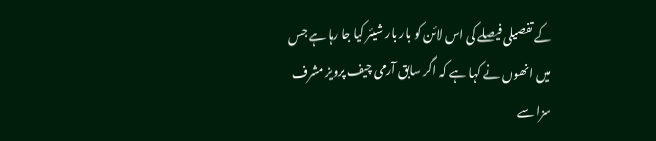کے تفصیلی فیصلے کی اس لائن کو بار بار شیئر کیا جا رہا ہے جس میں انھوں نے کہا ہے کہ اگر سابق آرمی چیف پرویز مشرف سزا سے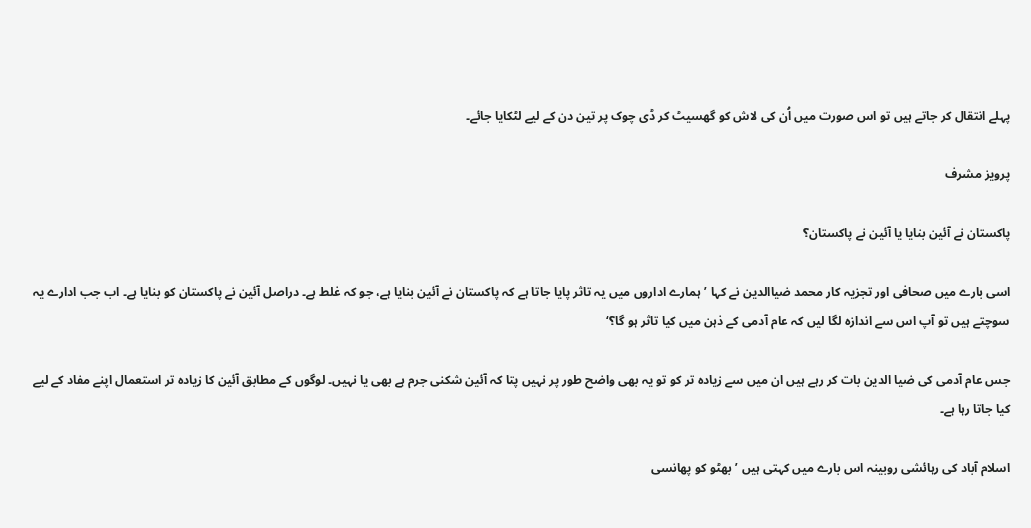پہلے انتقال کر جاتے ہیں تو اس صورت میں اُن کی لاش کو گھسیٹ کر ڈی چوک پر تین دن کے لیے لٹکایا جائے۔

پرویز مشرف

پاکستان نے آئین بنایا یا آئین نے پاکستان؟

اسی بارے میں صحافی اور تجزیہ کار محمد ضیاالدین نے کہا ’ہمارے اداروں میں یہ تاثر پایا جاتا ہے کہ پاکستان نے آئین بنایا ہے، جو کہ غلط ہے۔ دراصل آئین نے پاکستان کو بنایا ہے۔ اب جب ادارے یہ سوچتے ہیں تو آپ اس سے اندازہ لگا لیں کہ عام آدمی کے ذہن میں کیا تاثر ہو گا؟‘

جس عام آدمی کی ضیا الدین بات کر رہے ہیں ان میں سے زیادہ تر کو تو یہ بھی واضح طور پر نہیں پتا کہ آئین شکنی جرم ہے بھی یا نہیں۔ لوگوں کے مطابق آئین کا زیادہ تر استعمال اپنے مفاد کے لیے کیا جاتا رہا ہے۔

اسلام آباد کی رہائشی روبینہ اس بارے میں کہتی ہیں ’بھٹو کو پھانسی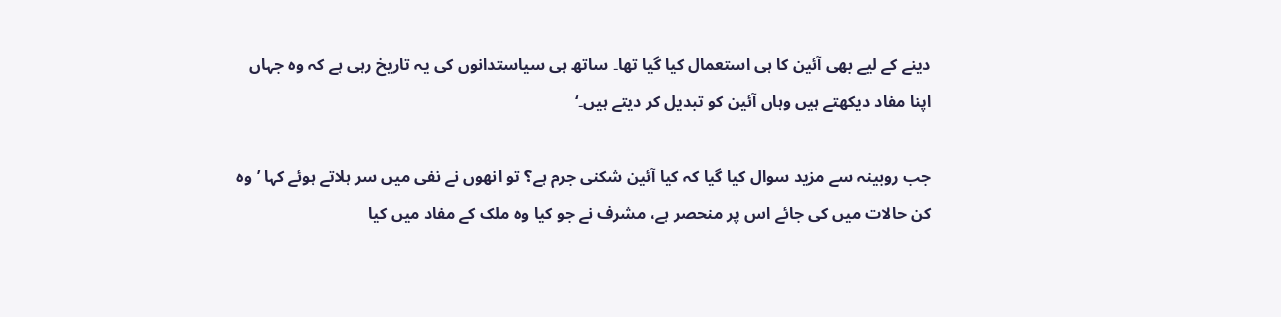دینے کے لیے بھی آئین کا ہی استعمال کیا گیا تھا۔ ساتھ ہی سیاستدانوں کی یہ تاریخ رہی ہے کہ وہ جہاں اپنا مفاد دیکھتے ہیں وہاں آئین کو تبدیل کر دیتے ہیں۔‘

جب روبینہ سے مزید سوال کیا گیا کہ کیا آئین شکنی جرم ہے؟ تو انھوں نے نفی میں سر ہلاتے ہوئے کہا ’وہ کن حالات میں کی جائے اس پر منحصر ہے، مشرف نے جو کیا وہ ملک کے مفاد میں کیا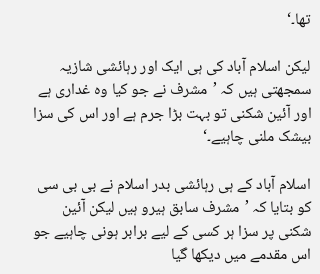تھا۔‘

لیکن اسلام آباد کی ہی ایک اور رہائشی شازیہ سمجھتی ہیں کہ ’مشرف نے جو کیا وہ غداری ہے اور آئین شکنی تو بہت بڑا جرم ہے اور اس کی سزا بیشک ملنی چاہیے۔‘

اسلام آباد کے ہی رہائشی بدر اسلام نے بی بی سی کو بتایا کہ ’مشرف سابق ہیرو ہیں لیکن آئین شکنی پر سزا ہر کسی کے لیے برابر ہونی چاہیے جو اس مقدمے میں دیکھا گیا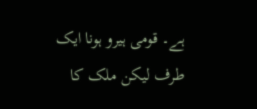ہے۔ قومی ہیرو ہونا ایک طرف لیکن ملک کا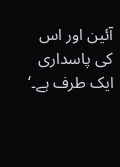آئین اور اس کی پاسداری ایک طرف ہے۔‘